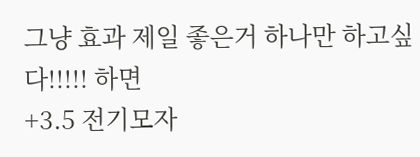그냥 효과 제일 좋은거 하나만 하고싶다!!!!! 하면
+3.5 전기모자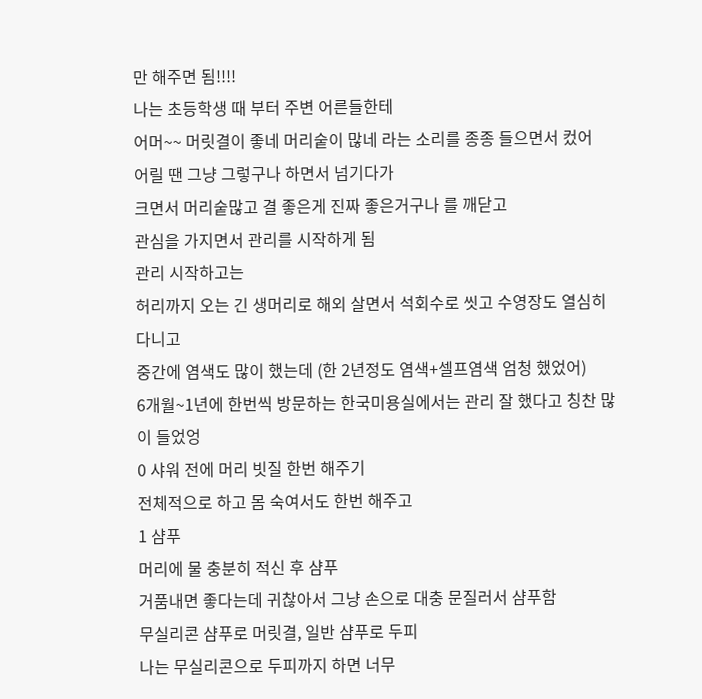만 해주면 됨!!!!
나는 초등학생 때 부터 주변 어른들한테
어머~~ 머릿결이 좋네 머리숱이 많네 라는 소리를 종종 들으면서 컸어
어릴 땐 그냥 그렇구나 하면서 넘기다가
크면서 머리숱많고 결 좋은게 진짜 좋은거구나 를 깨닫고
관심을 가지면서 관리를 시작하게 됨
관리 시작하고는
허리까지 오는 긴 생머리로 해외 살면서 석회수로 씻고 수영장도 열심히 다니고
중간에 염색도 많이 했는데 (한 2년정도 염색+셀프염색 엄청 했었어)
6개월~1년에 한번씩 방문하는 한국미용실에서는 관리 잘 했다고 칭찬 많이 들었엉
0 샤워 전에 머리 빗질 한번 해주기
전체적으로 하고 몸 숙여서도 한번 해주고
1 샴푸
머리에 물 충분히 적신 후 샴푸
거품내면 좋다는데 귀찮아서 그냥 손으로 대충 문질러서 샴푸함
무실리콘 샴푸로 머릿결, 일반 샴푸로 두피
나는 무실리콘으로 두피까지 하면 너무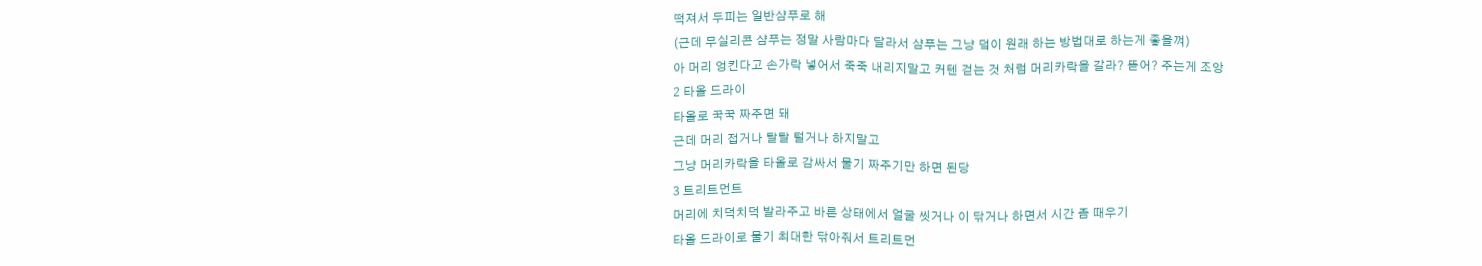떡져서 두피는 일반샴푸로 해
(근데 무실리콘 샴푸는 정말 사람마다 달라서 샴푸는 그냥 덬이 원래 하는 방법대로 하는게 좋을껴)
아 머리 엉킨다고 손가락 넣어서 죽죽 내리지말고 커텐 걷는 것 처럼 머리카락을 갈라? 뜯어? 주는게 조앙
2 타올 드라이
타올로 꾹꾹 짜주면 돼
근데 머리 접거나 탈탈 털거나 하지말고
그냥 머리카락을 타올로 감싸서 물기 짜주기만 하면 된당
3 트리트먼트
머리에 치덕치덕 발라주고 바른 상태에서 얼굴 씻거나 이 닦거나 하면서 시간 좀 때우기
타올 드라이로 물기 최대한 닦아줘서 트리트먼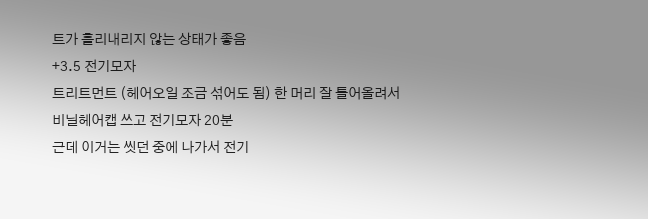트가 흘리내리지 않는 상태가 좋음
+3.5 전기모자
트리트먼트 (헤어오일 조금 섞어도 됨) 한 머리 잘 틀어올려서
비닐헤어캡 쓰고 전기모자 20분
근데 이거는 씻던 중에 나가서 전기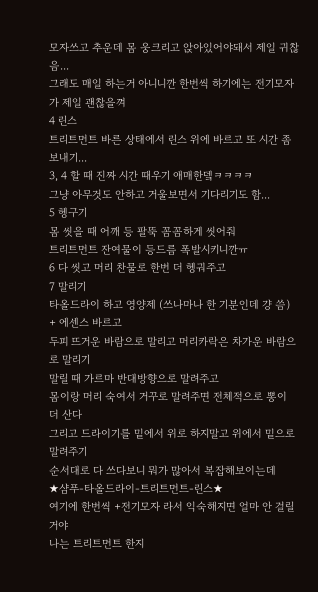모자쓰고 추운데 몸 웅크리고 앉아있어야돼서 제일 귀찮음...
그래도 매일 하는거 아니니깐 한번씩 하기에는 전기모자가 제일 괜찮을껴
4 린스
트리트먼트 바른 상태에서 린스 위에 바르고 또 시간 좀 보내기...
3, 4 할 때 진짜 시간 때우기 애매한뎈ㅋㅋㅋㅋ
그냥 아무것도 안하고 거울보면서 기다리기도 함...
5 헹구기
몸 씻을 때 어깨 등 팔뚝 꼼꼼하게 씻어줘
트리트먼트 잔여물이 등드름 폭발시키니깐ㅠ
6 다 씻고 머리 찬물로 한번 더 헹궈주고
7 말리기
타올드라이 하고 영양제 (쓰나마나 한 기분인데 걍 씀) + 에센스 바르고
두피 뜨거운 바람으로 말리고 머리카락은 차가운 바람으로 말리기
말릴 때 가르마 반대방향으로 말려주고
몸이랑 머리 숙여서 거꾸로 말려주면 전체적으로 뽕이 더 산다
그리고 드라이기를 밑에서 위로 하지말고 위에서 밑으로 말려주기
순서대로 다 쓰다보니 뭐가 많아서 복잡해보이는데
★샴푸-타올드라이-트리트먼트-린스★
여기에 한번씩 +전기모자 라서 익숙해지면 얼마 안 걸릴거야
나는 트리트먼트 한지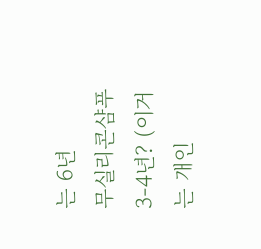는 6년
무실리콘샴푸 3-4년? (이거는 개인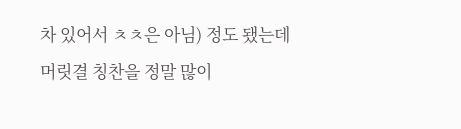차 있어서 ㅊㅊ은 아님) 정도 됐는데
머릿결 칭찬을 정말 많이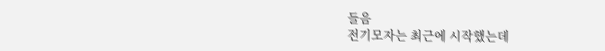들음
전기모자는 최근에 시작했는데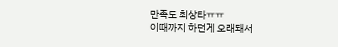만족도 최상타ㅠㅠ
이때까지 하던게 오래돼서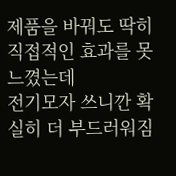제품을 바꿔도 딱히 직접적인 효과를 못 느꼈는데
전기모자 쓰니깐 확실히 더 부드러워짐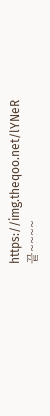https://img.theqoo.net/lYNeR
끝~~~~